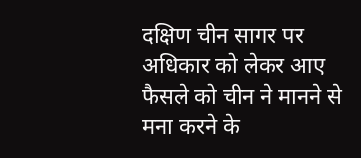दक्षिण चीन सागर पर अधिकार को लेकर आए फैसले को चीन ने मानने से मना करने के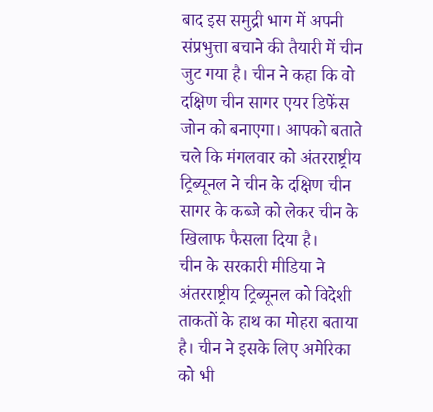बाद इस समुद्री भाग में अपनी संप्रभुत्ता बचाने की तैयारी में चीन जुट गया है। चीन ने कहा कि वो दक्षिण चीन सागर एयर डिफेंस जोन को बनाएगा। आपको बताते चले कि मंगलवार को अंतरराष्ट्रीय ट्रिब्यूनल ने चीन के दक्षिण चीन सागर के कब्जे को लेकर चीन के खिलाफ फैसला दिया है।
चीन के सरकारी मीडिया ने अंतरराष्ट्रीय ट्रिब्यूनल को विदेशी ताकतों के हाथ का मोहरा बताया है। चीन ने इसके लिए अमेरिका को भी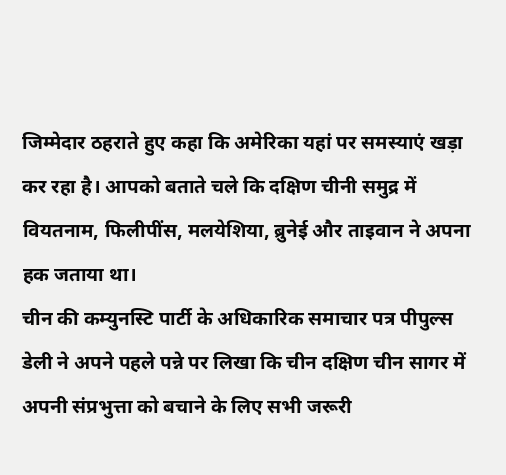जिम्मेदार ठहराते हुए कहा कि अमेरिका यहां पर समस्याएं खड़ा कर रहा है। आपको बताते चले कि दक्षिण चीनी समुद्र में वियतनाम, फिलीपींस, मलयेशिया, ब्रुनेई और ताइवान ने अपना हक जताया था।
चीन की कम्युनस्टि पार्टी के अधिकारिक समाचार पत्र पीपुल्स डेली ने अपने पहले पन्ने पर लिखा कि चीन दक्षिण चीन सागर में अपनी संप्रभुत्ता को बचाने के लिए सभी जरूरी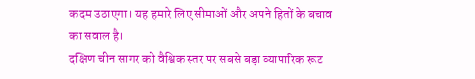कदम उठाएगा। यह हमारे लिए सीमाओं और अपने हितों के बचाव का सवाल है।
दक्षिण चीन सागर को वैश्विक स्तर पर सबसे बड़ा व्यापारिक रूट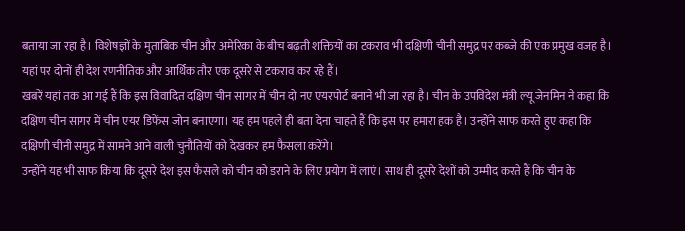बताया जा रहा है। विशेषज्ञों के मुताबिक चीन और अमेरिका के बीच बढ़ती शक्तियों का टकराव भी दक्षिणी चीनी समुद्र पर कब्जे की एक प्रमुख वजह है। यहां पर दोनों ही देश रणनीतिक और आर्थिक तौर एक दूसरे से टकराव कर रहे हैं।
खबरें यहां तक आ गई हैं कि इस विवादित दक्षिण चीन सागर में चीन दो नए एयरपोर्ट बनाने भी जा रहा है। चीन के उपविदेश मंत्री ल्यू जेनमिन ने कहा कि दक्षिण चीन सागर में चीन एयर डिफेंस जोन बनाएगा। यह हम पहले ही बता देना चाहते हैं कि इस पर हमारा हक है। उन्होंने साफ करते हुए कहा कि दक्षिणी चीनी समुद्र में सामने आने वाली चुनौतियों को देखकर हम फैसला करेंगे।
उन्होंने यह भी साफ किया कि दूसरे देश इस फैसले को चीन को डराने के लिए प्रयोग में लाएं। साथ ही दूसरे देशों को उम्मीद करते हैं कि चीन के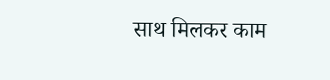साथ मिलकर काम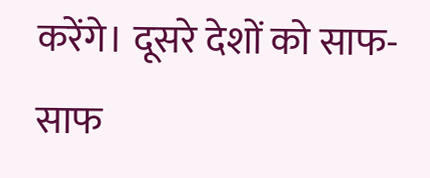करेंगे। दूसरे देशों को साफ-साफ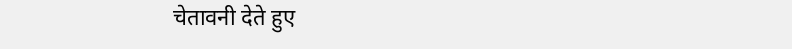चेतावनी देते हुए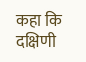कहा कि दक्षिणी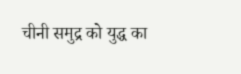चीनी समुद्र को युद्ध का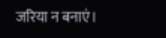जरिया न बनाएं।